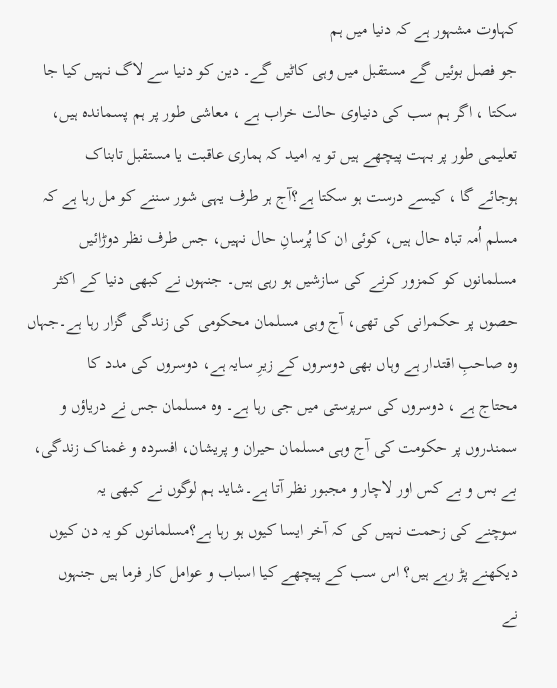کہاوت مشہور ہے کہ دنیا میں ہم
جو فصل بوئیں گے مستقبل میں وہی کاٹیں گے۔ دین کو دنیا سے لاگ نہیں کیا جا
سکتا ، اگر ہم سب کی دنیاوی حالت خراب ہے ، معاشی طور پر ہم پسماندہ ہیں،
تعلیمی طور پر بہت پیچھے ہیں تو یہ امید کہ ہماری عاقبت یا مستقبل تابناک
ہوجائے گا ، کیسے درست ہو سکتا ہے؟آج ہر طرف یہی شور سننے کو مل رہا ہے کہ
مسلم اُمہ تباہ حال ہیں، کوئی ان کا پُرسانِ حال نہیں، جس طرف نظر دوڑائیں
مسلمانوں کو کمزور کرنے کی سازشیں ہو رہی ہیں۔ جنہوں نے کبھی دنیا کے اکثر
حصوں پر حکمرانی کی تھی، آج وہی مسلمان محکومی کی زندگی گزار رہا ہے۔جہاں
وہ صاحبِ اقتدار ہے وہاں بھی دوسروں کے زیرِ سایہ ہے، دوسروں کی مدد کا
محتاج ہے ، دوسروں کی سرپرستی میں جی رہا ہے۔ وہ مسلمان جس نے دریاؤں و
سمندروں پر حکومت کی آج وہی مسلمان حیران و پریشان، افسردہ و غمناک زندگی،
بے بس و بے کس اور لاچار و مجبور نظر آتا ہے۔شاید ہم لوگوں نے کبھی یہ
سوچنے کی زحمت نہیں کی کہ آخر ایسا کیوں ہو رہا ہے؟مسلمانوں کو یہ دن کیوں
دیکھنے پڑ رہے ہیں؟ اس سب کے پیچھے کیا اسباب و عوامل کار فرما ہیں جنہوں
نے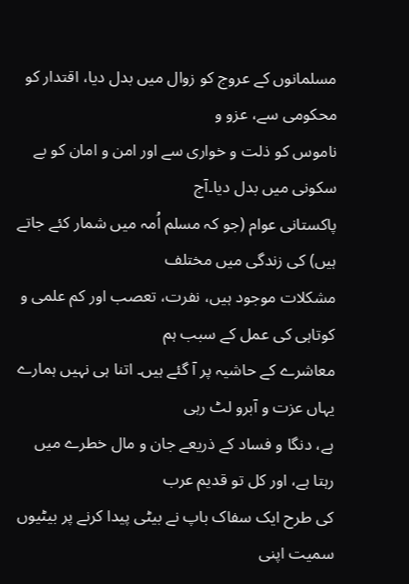مسلمانوں کے عروج کو زوال میں بدل دیا، اقتدار کو محکومی سے، عزو و
ناموس کو ذلت و خواری سے اور امن و امان کو بے سکونی میں بدل دیا۔آج
پاکستانی عوام (جو کہ مسلم اُمہ میں شمار کئے جاتے ہیں) کی زندگی میں مختلف
مشکلات موجود ہیں، نفرت، تعصب اور کم علمی و کوتاہی کی عمل کے سبب ہم
معاشرے کے حاشیہ پر آ گئے ہیں۔ اتنا ہی نہیں ہمارے یہاں عزت و آبرو لٹ رہی
ہے، دنگا و فساد کے ذریعے جان و مال خطرے میں رہتا ہے، اور کل تو قدیم عرب
کی طرح ایک سفاک باپ نے بیٹی پیدا کرنے پر بیٹیوں سمیت اپنی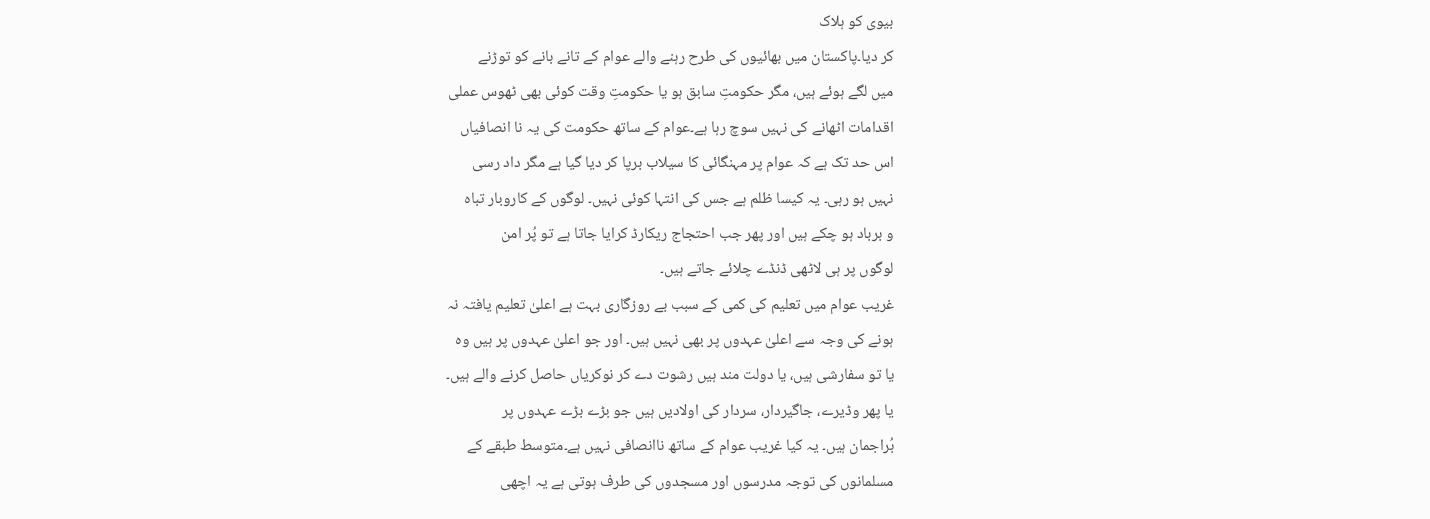بیوی کو ہلاک
کر دیا۔پاکستان میں بھائیوں کی طرح رہنے والے عوام کے تانے بانے کو توڑنے
میں لگے ہوئے ہیں، مگر حکومتِ سابق ہو یا حکومتِ وقت کوئی بھی ٹھوس عملی
اقدامات اٹھانے کی نہیں سوچ رہا ہے۔عوام کے ساتھ حکومت کی یہ نا انصافیاں
اس حد تک ہے کہ عوام پر مہنگائی کا سیلاب برپا کر دیا گیا ہے مگر داد رسی
نہیں ہو رہی۔ یہ کیسا ظلم ہے جس کی انتہا کوئی نہیں۔ لوگوں کے کاروبار تباہ
و برباد ہو چکے ہیں اور پھر جب احتجاج ریکارڈ کرایا جاتا ہے تو پُر امن
لوگوں پر ہی لاٹھی ڈنڈے چلائے جاتے ہیں۔
غریب عوام میں تعلیم کی کمی کے سبب بے روزگاری بہت ہے اعلیٰ تعلیم یافتہ نہ
ہونے کی وجہ سے اعلیٰ عہدوں پر بھی نہیں ہیں۔ اور جو اعلیٰ عہدوں پر ہیں وہ
یا تو سفارشی ہیں، یا دولت مند ہیں رشوت دے کر نوکریاں حاصل کرنے والے ہیں۔
یا پھر وڈیرے، جاگیردار، سردار کی اولادیں ہیں جو بڑے بڑے عہدوں پر
بُراجمان ہیں۔ یہ کیا غریب عوام کے ساتھ ناانصافی نہیں ہے۔متوسط طبقے کے
مسلمانوں کی توجہ مدرسوں اور مسجدوں کی طرف ہوتی ہے یہ اچھی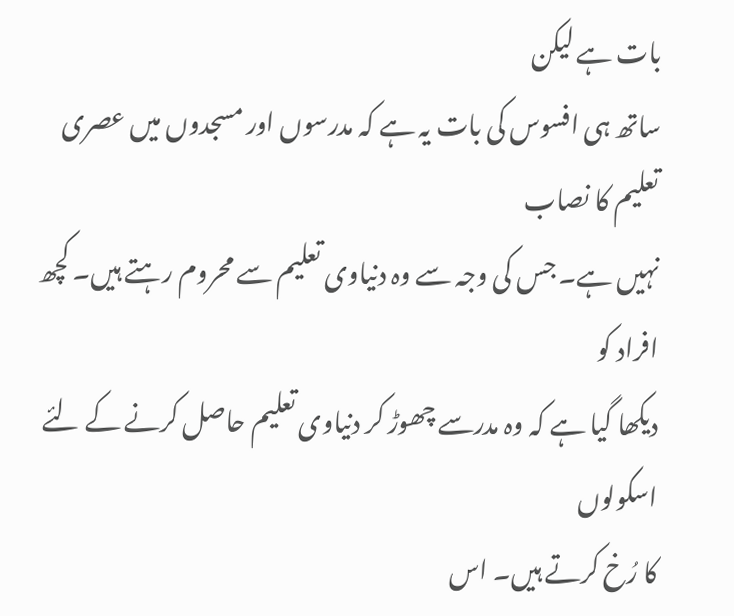بات ہے لیکن
ساتھ ہی افسوس کی بات یہ ہے کہ مدرسوں اور مسجدوں میں عصری تعلیم کا نصاب
نہیں ہے۔ جس کی وجہ سے وہ دنیاوی تعلیم سے محروم رہتے ہیں۔ کچھ افراد کو
دیکھا گیا ہے کہ وہ مدرسے چھوڑ کر دنیاوی تعلیم حاصل کرنے کے لئے اسکولوں
کا رُخ کرتے ہیں۔ اس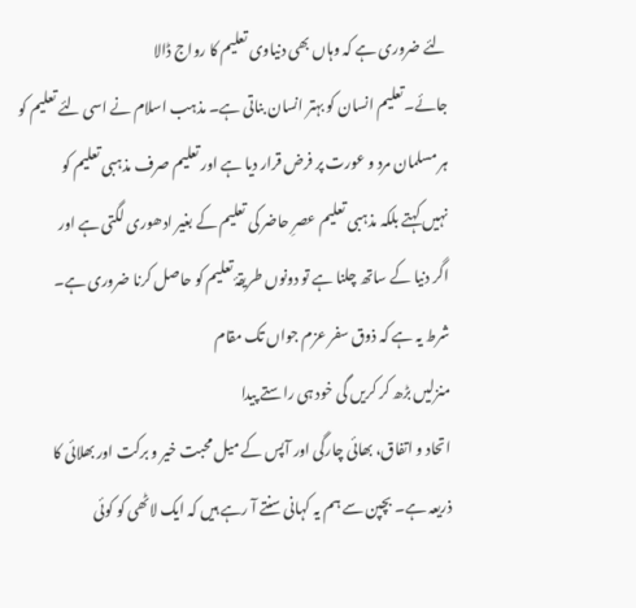لئے ضروری ہے کہ وہاں بھی دنیاوی تعلیم کا رواج ڈالا
جائے۔تعلیم انسان کو بہتر انسان بناتی ہے۔ مذہب اسلام نے اسی لئے تعلیم کو
ہر مسلمان مرد و عورت پر فرض قرار دیا ہے اور تعلیم صرف مذہبی تعلیم کو
نہیں کہتے بلکہ مذہبی تعلیم عصرِ حاضر کی تعلیم کے بغیر ادھوری لگتی ہے اور
اگر دنیا کے ساتھ چلنا ہے تو دونوں طریقۂ تعلیم کو حاصل کرنا ضروری ہے۔
شرط یہ ہے کہ ذوق سفر عزم جواں تک مقام
منزلیں بڑھ کر کریں گی خود ہی راستے پیدا
اتحاد و اتفاق، بھائی چارگی اور آپس کے میل محبت خیر و برکت اور بھلائی کا
ذریعہ ہے۔ بچپن سے ہم یہ کہانی سنتے آ رہے ہیں کہ ایک لاٹھی کو کوئی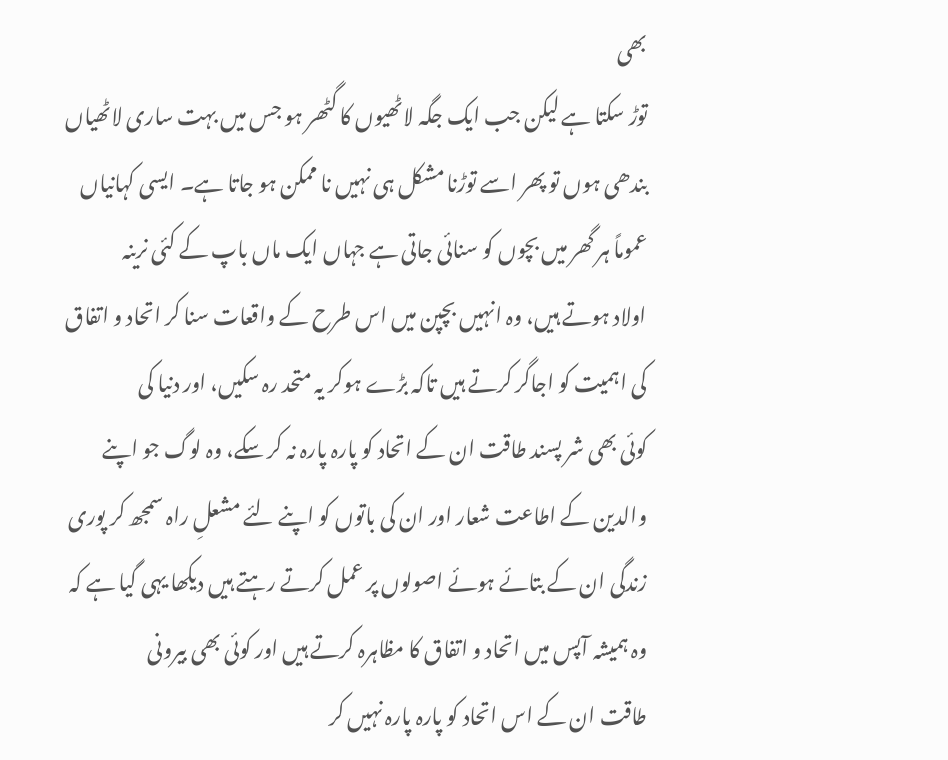بھی
توڑ سکتا ہے لیکن جب ایک جگہ لاٹھیوں کا گٹھر ہو جس میں بہت ساری لاٹھیاں
بندھی ہوں تو پھر اسے توڑنا مشکل ہی نہیں نا ممکن ہو جاتا ہے۔ ایسی کہانیاں
عموماً ہر گھر میں بچوں کو سنائی جاتی ہے جہاں ایک ماں باپ کے کئی نرینہ
اولاد ہوتے ہیں، وہ انہیں بچپن میں اس طرح کے واقعات سنا کر اتحاد و اتفاق
کی اہمیت کو اجاگر کرتے ہیں تاکہ بڑے ہوکر یہ متحد رہ سکیں، اور دنیا کی
کوئی بھی شر پسند طاقت ان کے اتحاد کو پارہ پارہ نہ کر سکے، وہ لوگ جو اپنے
والدین کے اطاعت شعار اور ان کی باتوں کو اپنے لئے مشعلِ راہ سمجھ کر پوری
زندگی ان کے بتائے ہوئے اصولوں پر عمل کرتے رہتے ہیں دیکھا یہی گیا ہے کہ
وہ ہمیشہ آپس میں اتحاد و اتفاق کا مظاہرہ کرتے ہیں اور کوئی بھی بیرونی
طاقت ان کے اس اتحاد کو پارہ پارہ نہیں کر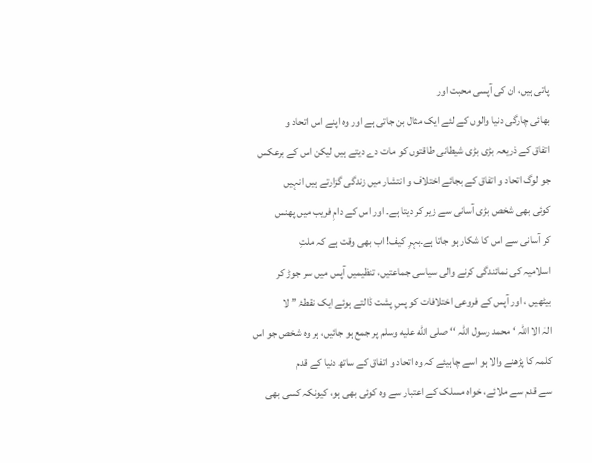پاتی ہیں، ان کی آپسی محبت اور
بھائی چارگی دنیا والوں کے لئے ایک مثال بن جاتی ہے اور وہ اپنے اس اتحاد و
اتفاق کے ذریعہ بڑی بڑی شیطانی طاقتوں کو مات دے دیتے ہیں لیکن اس کے برعکس
جو لوگ اتحاد و اتفاق کے بجائے اختلاف و انتشار میں زندگی گزارتے ہیں انہیں
کوئی بھی شخص بڑی آسانی سے زیر کر دیتا ہے۔ اور اس کے دامِ فریب میں پھنس
کر آسانی سے اس کا شکار ہو جاتا ہے۔بہرِ کیف! اب بھی وقت ہے کہ ملتِ
اسلامیہ کی نمائندگی کرنے والی سیاسی جماعتیں، تنظیمیں آپس میں سر جوڑ کر
بیٹھیں ، اور آپس کے فروعی اختلافات کو پسِ پشت ڈالتے ہوئے ایک نقطۂ ’’ لا
الہٰ الا اللّٰہ ‘ محمد رسول اللّٰہ ‘‘ صلى الله عليه وسلم پر جمع ہو جائیں، ہر وہ شخص جو اس
کلمہ کا پڑھنے والا ہو اسے چاہیئے کہ وہ اتحاد و اتفاق کے ساتھ دنیا کے قدم
سے قدم سے ملائے، خواہ مسلک کے اعتبار سے وہ کوئی بھی ہو، کیونکہ کسی بھی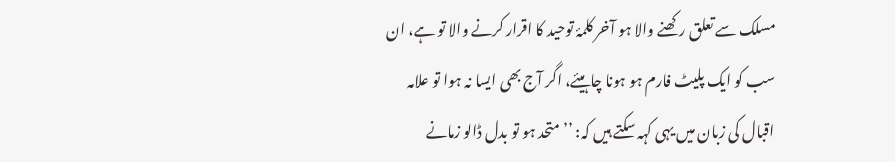مسلک سے تعلق رکھنے والا ہو آخر کلمۂ توحید کا اقرار کرنے والا تو ہے، ان
سب کو ایک پلیٹ فارم ہو ہونا چاہیئے، اگر آج بھی ایسا نہ ہوا تو علامہ
اقبال کی زبان میں یہی کہہ سکتے ہیں کہ: ’’ متحد ہو تو بدل ڈالو زمانے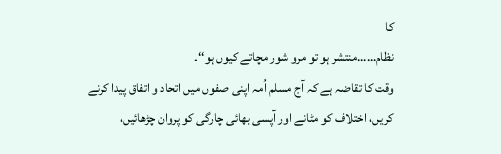کا
نظام……منتشر ہو تو مرو شور مچاتے کیوں ہو‘‘۔
وقت کا تقاضہ ہے کہ آج مسلم اُمہ اپنی صفوں میں اتحاد و اتفاق پیدا کرنے
کریں، اختلاف کو مٹانے اور آپسی بھائی چارگی کو پروان چڑھائیں،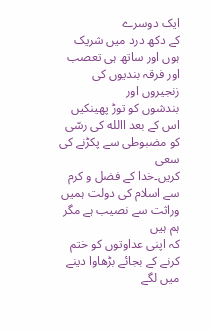ایک دوسرے
کے دکھ درد میں شریک ہوں اور ساتھ ہی تعصب اور فرقہ بندیوں کی زنجیروں اور
بندشوں کو توڑ پھینکیں اس کے بعد االله کی رسّی کو مضبوطی سے پکڑنے کی سعی
کریں۔خدا کے فضل و کرم سے اسلام کی دولت ہمیں وراثت سے نصیب ہے مگر ہم ہیں
کہ اپنی عداوتوں کو ختم کرنے کے بجائے بڑھاوا دینے میں لگے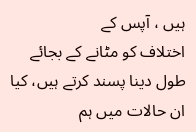ہیں ، آپس کے
اختلاف کو مٹانے کے بجائے طول دینا پسند کرتے ہیں، کیا ان حالات میں ہم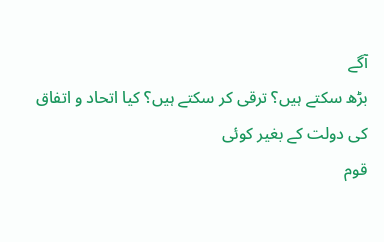آگے
بڑھ سکتے ہیں؟ ترقی کر سکتے ہیں؟ کیا اتحاد و اتفاق کی دولت کے بغیر کوئی
قوم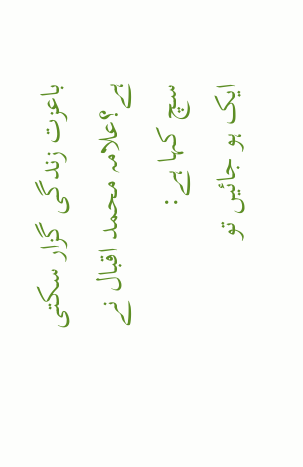باعزت زندگی گزار سکتی ہے؟علامہ محمد اقبال نے سچ کہا ہے:
ایک ہو جائیں تو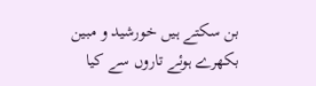بن سکتے ہیں خورشید و مبین
بکھرے ہوئے تاروں سے کیا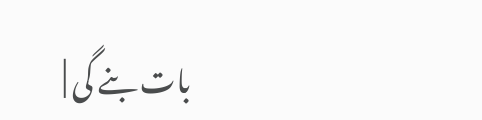بات بنے گی |